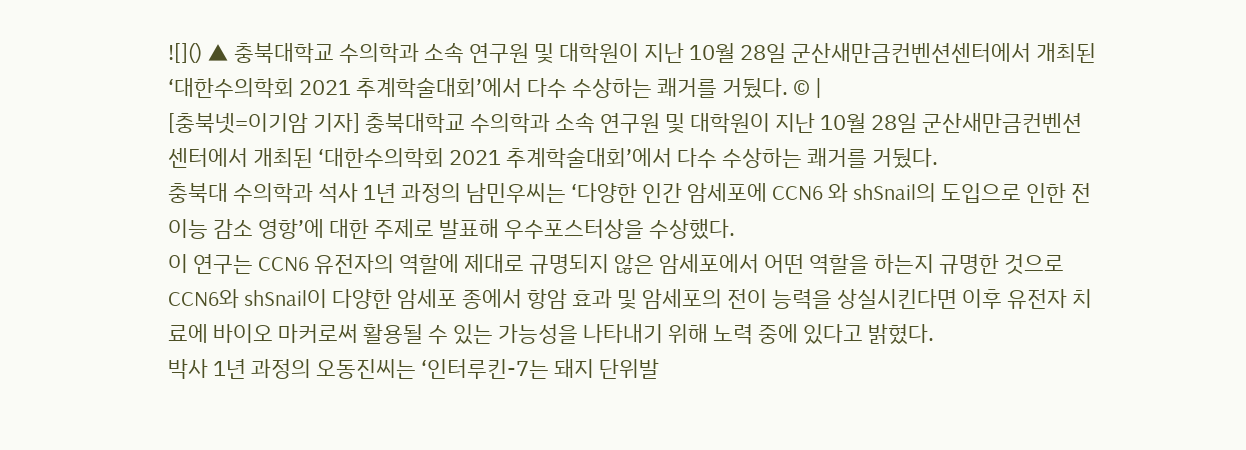![]() ▲ 충북대학교 수의학과 소속 연구원 및 대학원이 지난 10월 28일 군산새만금컨벤션센터에서 개최된 ‘대한수의학회 2021 추계학술대회’에서 다수 수상하는 쾌거를 거뒀다. © |
[충북넷=이기암 기자] 충북대학교 수의학과 소속 연구원 및 대학원이 지난 10월 28일 군산새만금컨벤션센터에서 개최된 ‘대한수의학회 2021 추계학술대회’에서 다수 수상하는 쾌거를 거뒀다.
충북대 수의학과 석사 1년 과정의 남민우씨는 ‘다양한 인간 암세포에 CCN6 와 shSnail의 도입으로 인한 전이능 감소 영항’에 대한 주제로 발표해 우수포스터상을 수상했다.
이 연구는 CCN6 유전자의 역할에 제대로 규명되지 않은 암세포에서 어떤 역할을 하는지 규명한 것으로 CCN6와 shSnail이 다양한 암세포 종에서 항암 효과 및 암세포의 전이 능력을 상실시킨다면 이후 유전자 치료에 바이오 마커로써 활용될 수 있는 가능성을 나타내기 위해 노력 중에 있다고 밝혔다.
박사 1년 과정의 오동진씨는 ‘인터루킨-7는 돼지 단위발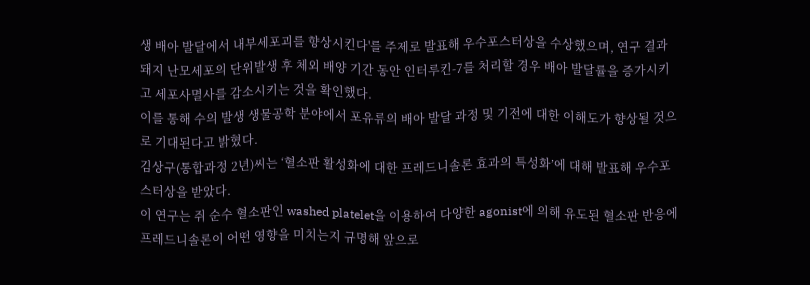생 배아 발달에서 내부세포괴를 향상시킨다'를 주제로 발표해 우수포스터상을 수상했으며, 연구 결과 돼지 난모세포의 단위발생 후 체외 배양 기간 동안 인터루킨-7를 처리할 경우 배아 발달률을 증가시키고 세포사멸사를 감소시키는 것을 확인했다.
이를 통해 수의 발생 생물공학 분야에서 포유류의 배아 발달 과정 및 기전에 대한 이해도가 향상될 것으로 기대된다고 밝혔다.
김상구(통합과정 2년)씨는 ‘혈소판 활성화에 대한 프레드니솔론 효과의 특성화’에 대해 발표해 우수포스터상을 받았다.
이 연구는 쥐 순수 혈소판인 washed platelet을 이용하여 다양한 agonist에 의해 유도된 혈소판 반응에 프레드니솔론이 어떤 영향을 미치는지 규명해 앞으로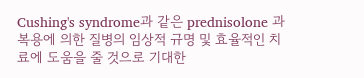Cushing's syndrome과 같은 prednisolone 과복용에 의한 질병의 임상적 규명 및 효율적인 치료에 도움을 줄 것으로 기대한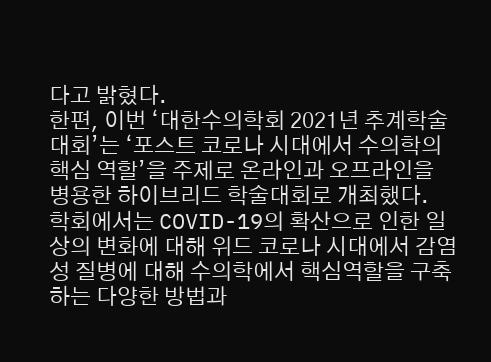다고 밝혔다.
한편, 이번 ‘대한수의학회 2021년 추계학술대회’는 ‘포스트 코로나 시대에서 수의학의 핵심 역할’을 주제로 온라인과 오프라인을 병용한 하이브리드 학술대회로 개최했다.
학회에서는 COVID-19의 확산으로 인한 일상의 변화에 대해 위드 코로나 시대에서 감염성 질병에 대해 수의학에서 핵심역할을 구축하는 다양한 방법과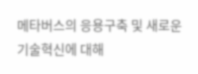메타버스의 응용구축 및 새로운 기술혁신에 대해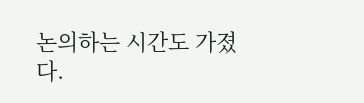논의하는 시간도 가졌다.